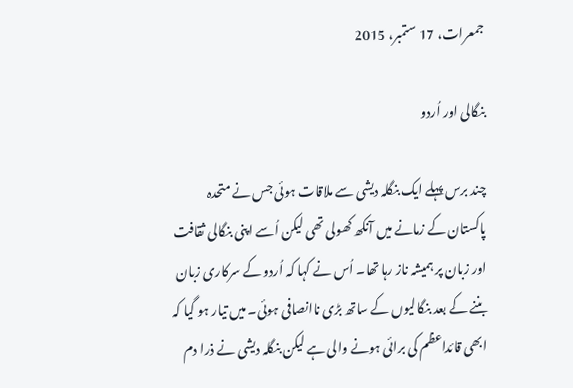جمعرات، 17 ستمبر، 2015

بنگالی اور اُردو

چند برس پہلے ایک بنگلہ دیشی سے ملاقات ہوئی جس نے متحدہ پاکستان کے زمانے میں آنکھ کھولی تھی لیکن اُسے اپنی بنگالی ثقافت اور زبان پر ہمیشہ ناز رہا تھا۔ اُس نے کہا کہ اُردو کے سرکاری زبان بننے کے بعد بنگالیوں کے ساتھ بڑی ناانصافی ہوئی۔ میں تیار ہو گیا کہ ابھی قائداعظم کی برائی ہونے والی ہے لیکن بنگلہ دیشی نے ذرا دم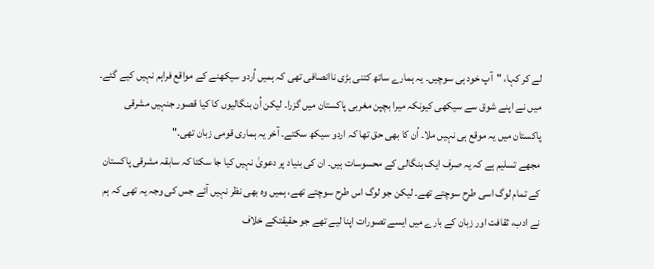لے کر کہا، "آپ خود ہی سوچیں۔ یہ ہمارے ساتھ کتنی بڑی ناانصافی تھی کہ ہمیں اُردو سیکھنے کے مواقع فراہم نہیں کیے گئے۔ میں نے اپنے شوق سے سیکھی کیونکہ میرا بچپن مغربی پاکستان میں گزرا۔ لیکن اُن بنگالیوں کا کیا قصور جنہیں مشرقی پاکستان میں یہ موقع ہی نہیں ملا۔ اُن کا بھی حق تھا کہ اردو سیکھ سکتے۔ آخر یہ ہماری قومی زبان تھی۔"
مجھے تسلیم ہے کہ یہ صرف ایک بنگالی کے محسوسات ہیں۔ ان کی بنیاد پر دعویٰ نہیں کیا جا سکتا کہ سابقہ مشرقی پاکستان کے تمام لوگ اسی طرح سوچتے تھے۔ لیکن جو لوگ اس طرح سوچتے تھے، ہمیں وہ بھی نظر نہیں آئے جس کی وجہ یہ تھی کہ ہم نے ادب، ثقافت اور زبان کے بارے میں ایسے تصورات اپنا لیے تھے جو حقیقتکے خلاف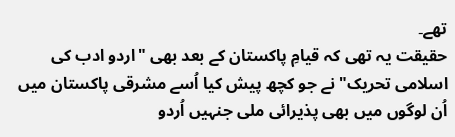تھے۔
حقیقت یہ تھی کہ قیامِ پاکستان کے بعد بھی "اردو ادب کی اسلامی تحریک" نے جو کچھ پیش کیا اُسے مشرقی پاکستان میں اُن لوگوں میں بھی پذیرائی ملی جنہیں اُردو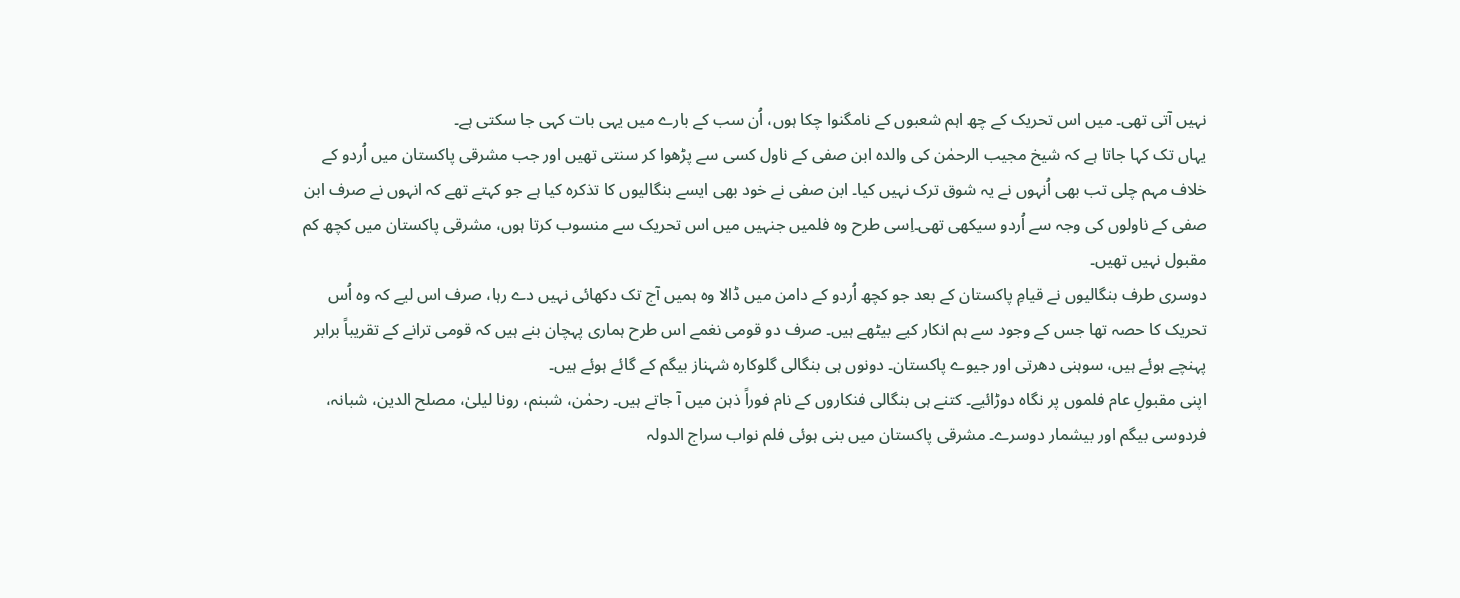نہیں آتی تھی۔ میں اس تحریک کے چھ اہم شعبوں کے نامگنوا چکا ہوں، اُن سب کے بارے میں یہی بات کہی جا سکتی ہے۔
یہاں تک کہا جاتا ہے کہ شیخ مجیب الرحمٰن کی والدہ ابن صفی کے ناول کسی سے پڑھوا کر سنتی تھیں اور جب مشرقی پاکستان میں اُردو کے خلاف مہم چلی تب بھی اُنہوں نے یہ شوق ترک نہیں کیا۔ ابن صفی نے خود بھی ایسے بنگالیوں کا تذکرہ کیا ہے جو کہتے تھے کہ انہوں نے صرف ابن صفی کے ناولوں کی وجہ سے اُردو سیکھی تھی۔اِسی طرح وہ فلمیں جنہیں میں اس تحریک سے منسوب کرتا ہوں، مشرقی پاکستان میں کچھ کم مقبول نہیں تھیں۔
دوسری طرف بنگالیوں نے قیامِ پاکستان کے بعد جو کچھ اُردو کے دامن میں ڈالا وہ ہمیں آج تک دکھائی نہیں دے رہا، صرف اس لیے کہ وہ اُس تحریک کا حصہ تھا جس کے وجود سے ہم انکار کیے بیٹھے ہیں۔ صرف دو قومی نغمے اس طرح ہماری پہچان بنے ہیں کہ قومی ترانے کے تقریباً برابر پہنچے ہوئے ہیں، سوہنی دھرتی اور جیوے پاکستان۔ دونوں ہی بنگالی گلوکارہ شہناز بیگم کے گائے ہوئے ہیں۔
اپنی مقبولِ عام فلموں پر نگاہ دوڑائیے۔ کتنے ہی بنگالی فنکاروں کے نام فوراً ذہن میں آ جاتے ہیں۔ رحمٰن، شبنم، رونا لیلیٰ، مصلح الدین، شبانہ، فردوسی بیگم اور بیشمار دوسرے۔ مشرقی پاکستان میں بنی ہوئی فلم نواب سراج الدولہ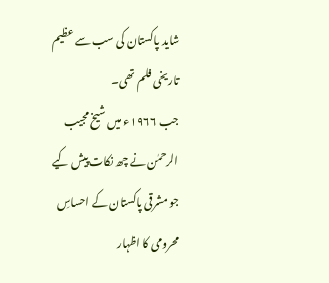شاید پاکستان کی سب سے عظیم تاریخی فلم تھی۔
جب ۱۹۶۶ء میں شیخ مجیب الرحمٰن نے چھ نکات پیش کیے جو مشرقی پاکستان کے احساسِ محرومی کا اظہار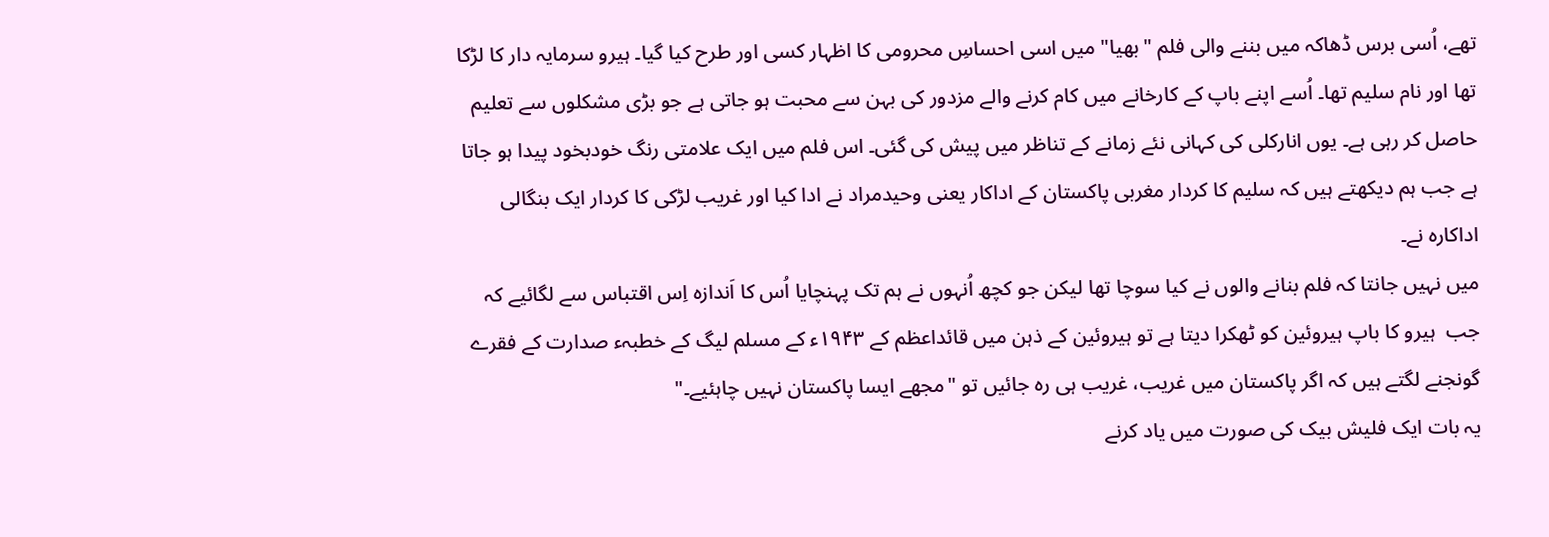تھے، اُسی برس ڈھاکہ میں بننے والی فلم "بھیا" میں اسی احساسِ محرومی کا اظہار کسی اور طرح کیا گیا۔ ہیرو سرمایہ دار کا لڑکا تھا اور نام سلیم تھا۔ اُسے اپنے باپ کے کارخانے میں کام کرنے والے مزدور کی بہن سے محبت ہو جاتی ہے جو بڑی مشکلوں سے تعلیم حاصل کر رہی ہے۔ یوں انارکلی کی کہانی نئے زمانے کے تناظر میں پیش کی گئی۔ اس فلم میں ایک علامتی رنگ خودبخود پیدا ہو جاتا ہے جب ہم دیکھتے ہیں کہ سلیم کا کردار مغربی پاکستان کے اداکار یعنی وحیدمراد نے ادا کیا اور غریب لڑکی کا کردار ایک بنگالی اداکارہ نے۔
میں نہیں جانتا کہ فلم بنانے والوں نے کیا سوچا تھا لیکن جو کچھ اُنہوں نے ہم تک پہنچایا اُس کا اَندازہ اِس اقتباس سے لگائیے کہ جب  ہیرو کا باپ ہیروئین کو ٹھکرا دیتا ہے تو ہیروئین کے ذہن میں قائداعظم کے ۱۹۴۳ء کے مسلم لیگ کے خطبہء صدارت کے فقرے گونجنے لگتے ہیں کہ اگر پاکستان میں غریب، غریب ہی رہ جائیں تو "مجھے ایسا پاکستان نہیں چاہئیے۔"
یہ بات ایک فلیش بیک کی صورت میں یاد کرنے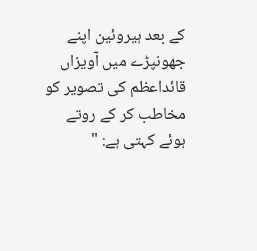کے بعد ہیروئین اپنے جھونپڑے میں آویزاں قائداعظم کی تصویر کو مخاطب کر کے روتے ہوئے کہتی ہے: "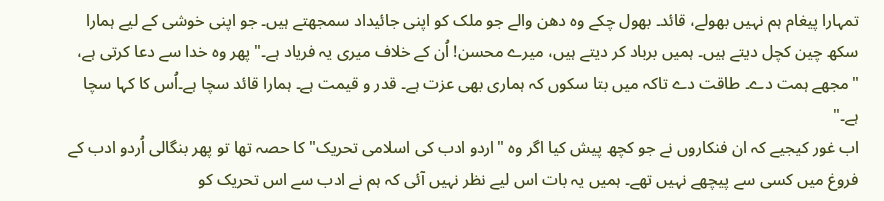تمہارا پیغام ہم نہیں بھولے، قائد۔ بھول چکے وہ دھن والے جو ملک کو اپنی جائیداد سمجھتے ہیں۔ جو اپنی خوشی کے لیے ہمارا سکھ چین کچل دیتے ہیں۔ ہمیں برباد کر دیتے ہیں، میرے محسن! اُن کے خلاف میری یہ فریاد ہے۔" پھر وہ خدا سے دعا کرتی ہے، "مجھے ہمت دے۔ طاقت دے تاکہ میں بتا سکوں کہ ہماری بھی عزت ہے۔ قدر و قیمت ہے۔ ہمارا قائد سچا ہے۔اُس کا کہا سچا ہے۔"
اب غور کیجیے کہ ان فنکاروں نے جو کچھ پیش کیا اگر وہ "اردو ادب کی اسلامی تحریک" کا حصہ تھا تو پھر بنگالی اُردو ادب کے فروغ میں کسی سے پیچھے نہیں تھے۔ ہمیں یہ بات اس لیے نظر نہیں آئی کہ ہم نے ادب سے اس تحریک کو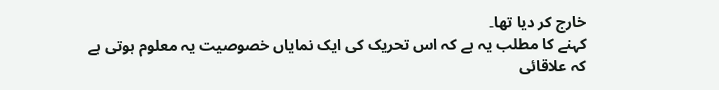خارج کر دیا تھا۔
کہنے کا مطلب یہ ہے کہ اس تحریک کی ایک نمایاں خصوصیت یہ معلوم ہوتی ہے کہ علاقائی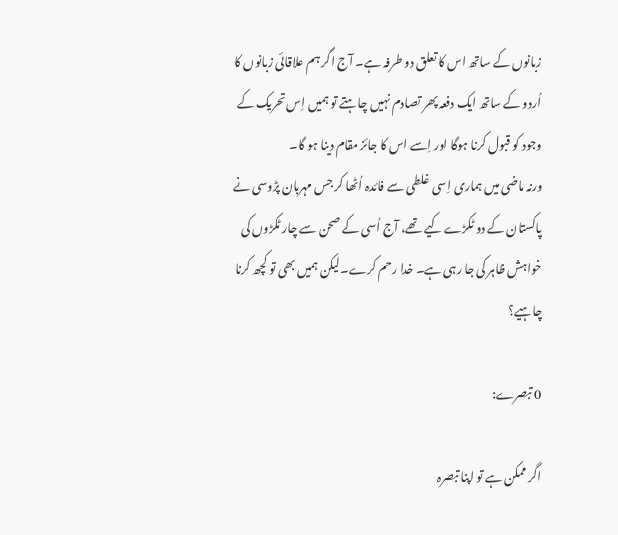زبانوں کے ساتھ اس کا تعلق دو طرفہ ہے۔ آج اگر ہم علاقائی زبانوں کا اُردو کے ساتھ ایک دفعہ پھر تصادم نہیں چاہتے تو ہمیں اِس تحریک کے وجود کو قبول کرنا ہوگا اور اِسے اس کا جائز مقام دینا ہو گا۔
ورنہ ماضی میں ہماری اِسی غلطی سے فائدہ اُٹھا کر جس مہربان پڑوسی نے پاکستان کے دو ٹکڑے کیے تھے، آج اُسی کے صحن سے چار ٹکڑوں کی خواہش ظاہر کی جا رہی ہے۔ خدا رحم کرے۔لیکن ہمیں بھی تو کچھ کرنا چاہیے؟

0 تبصرے:

اگر ممکن ہے تو اپنا تبصرہ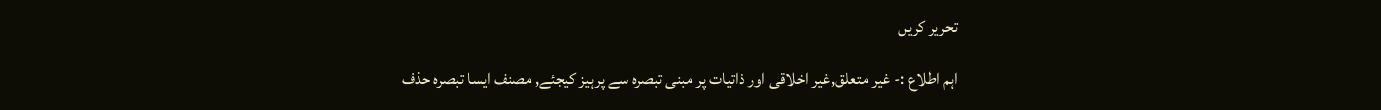تحریر کریں

اہم اطلاع :- غیر متعلق,غیر اخلاقی اور ذاتیات پر مبنی تبصرہ سے پرہیز کیجئے, مصنف ایسا تبصرہ حذف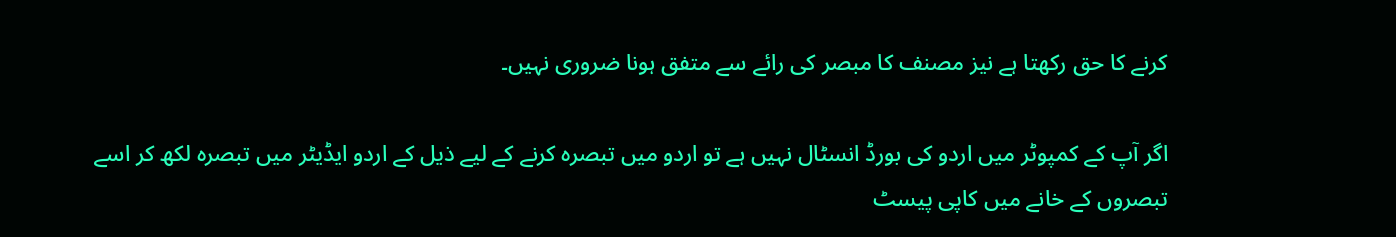کرنے کا حق رکھتا ہے نیز مصنف کا مبصر کی رائے سے متفق ہونا ضروری نہیں۔

اگر آپ کے کمپوٹر میں اردو کی بورڈ انسٹال نہیں ہے تو اردو میں تبصرہ کرنے کے لیے ذیل کے اردو ایڈیٹر میں تبصرہ لکھ کر اسے تبصروں کے خانے میں کاپی پیسٹ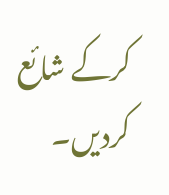کرکے شائع کردیں۔